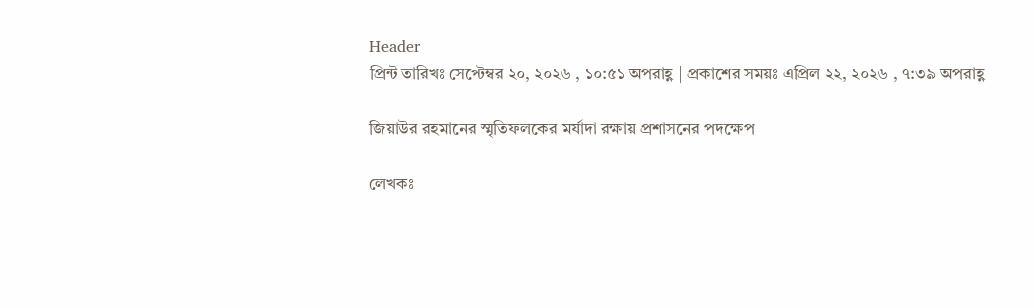Header
প্রিন্ট তারিখঃ সেপ্টেম্বর ২০, ২০২৬ , ১০:৫১ অপরাহ্ণ | প্রকাশের সময়ঃ এপ্রিল ২২, ২০২৬ , ৭:৩৯ অপরাহ্ণ

জিয়াউর রহমানের স্মৃতিফলকের মর্যাদা রক্ষায় প্রশাসনের পদক্ষেপ

লেখকঃ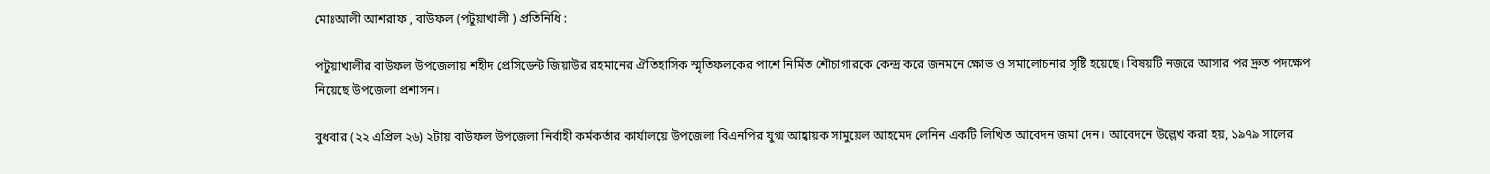মোঃআলী আশরাফ , বাউফল (পটুয়াখালী ) প্রতিনিধি :

পটুয়াখালীর বাউফল উপজেলায় শহীদ প্রেসিডেন্ট জিয়াউর রহমানের ঐতিহাসিক স্মৃতিফলকের পাশে নির্মিত শৌচাগারকে কেন্দ্র করে জনমনে ক্ষোভ ও সমালোচনার সৃষ্টি হয়েছে। বিষয়টি নজরে আসার পর দ্রুত পদক্ষেপ নিয়েছে উপজেলা প্রশাসন।

বুধবার (২২ এপ্রিল ২৬) ২টায় বাউফল উপজেলা নির্বাহী কর্মকর্তার কার্যালয়ে উপজেলা বিএনপির যুগ্ম আহ্বায়ক সামুয়েল আহমেদ লেনিন একটি লিখিত আবেদন জমা দেন। আবেদনে উল্লেখ করা হয়, ১৯৭৯ সালের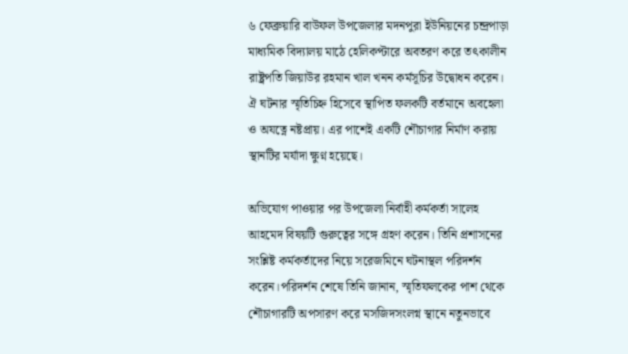৬ ফেব্রুয়ারি বাউফল উপজেলার মদনপুরা ইউনিয়নের চন্দ্রপাড়া মাধ্যমিক বিদ্যালয় মাঠে হেলিকপ্টারে অবতরণ করে তৎকালীন রাষ্ট্রপতি জিয়াউর রহমান খাল খনন কর্মসূচির উদ্বোধন করেন। ঐ ঘটনার স্মৃতিচিহ্ন হিসেবে স্থাপিত ফলকটি বর্তমানে অবহেলা ও অযত্নে নষ্টপ্রায়। এর পাশেই একটি শৌচাগার নির্মাণ করায় স্থানটির মর্যাদা ক্ষুণ্ন হয়েছে।

অভিযোগ পাওয়ার পর উপজেলা নির্বাহী কর্মকর্তা সালেহ আহমেদ বিষয়টি গুরুত্বের সঙ্গে গ্রহণ করেন। তিনি প্রশাসনের সংশ্লিষ্ট কর্মকর্তাদের নিয়ে সরেজমিনে ঘটনাস্থল পরিদর্শন করেন।পরিদর্শন শেষে তিনি জানান, স্মৃতিফলকের পাশ থেকে শৌচাগারটি অপসারণ করে মসজিদসংলগ্ন স্থানে নতুনভাবে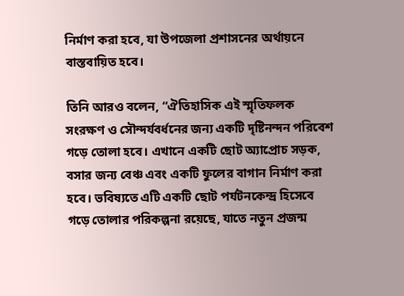নির্মাণ করা হবে, যা উপজেলা প্রশাসনের অর্থায়নে বাস্তবায়িত হবে।

তিনি আরও বলেন, “ঐতিহাসিক এই স্মৃতিফলক সংরক্ষণ ও সৌন্দর্যবর্ধনের জন্য একটি দৃষ্টিনন্দন পরিবেশ গড়ে তোলা হবে। এখানে একটি ছোট অ্যাপ্রোচ সড়ক, বসার জন্য বেঞ্চ এবং একটি ফুলের বাগান নির্মাণ করা হবে। ভবিষ্যতে এটি একটি ছোট পর্যটনকেন্দ্র হিসেবে গড়ে তোলার পরিকল্পনা রয়েছে, যাতে নতুন প্রজন্ম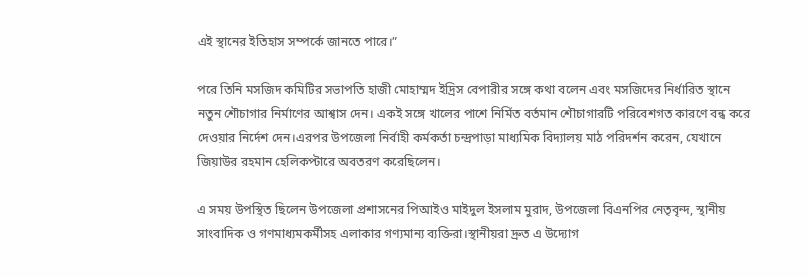এই স্থানের ইতিহাস সম্পর্কে জানতে পারে।”

পরে তিনি মসজিদ কমিটির সভাপতি হাজী মোহাম্মদ ইদ্রিস বেপারীর সঙ্গে কথা বলেন এবং মসজিদের নির্ধারিত স্থানে নতুন শৌচাগার নির্মাণের আশ্বাস দেন। একই সঙ্গে খালের পাশে নির্মিত বর্তমান শৌচাগারটি পরিবেশগত কারণে বন্ধ করে দেওয়ার নির্দেশ দেন।এরপর উপজেলা নির্বাহী কর্মকর্তা চন্দ্রপাড়া মাধ্যমিক বিদ্যালয় মাঠ পরিদর্শন করেন, যেখানে জিয়াউর রহমান হেলিকপ্টারে অবতরণ করেছিলেন।

এ সময় উপস্থিত ছিলেন উপজেলা প্রশাসনের পিআইও মাইদুল ইসলাম মুরাদ, উপজেলা বিএনপির নেতৃবৃন্দ, স্থানীয় সাংবাদিক ও গণমাধ্যমকর্মীসহ এলাকার গণ্যমান্য ব্যক্তিরা।স্থানীয়রা দ্রুত এ উদ্যোগ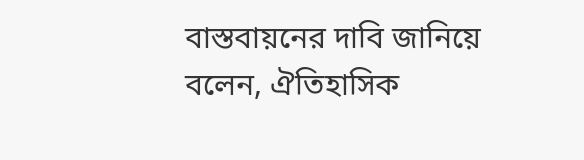বাস্তবায়নের দাবি জানিয়ে বলেন, ঐতিহাসিক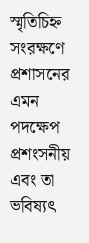স্মৃতিচিহ্ন সংরক্ষণে প্রশাসনের এমন পদক্ষেপ প্রশংসনীয় এবং তা ভবিষ্যৎ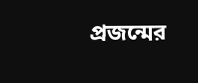প্রজন্মের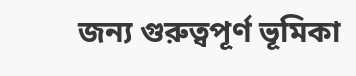জন্য গুরুত্বপূর্ণ ভূমিকা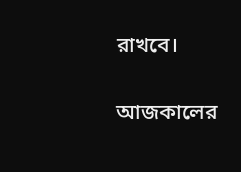রাখবে।

আজকালের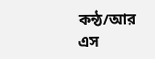কন্ঠ/আর এস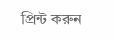প্রিন্ট করুন